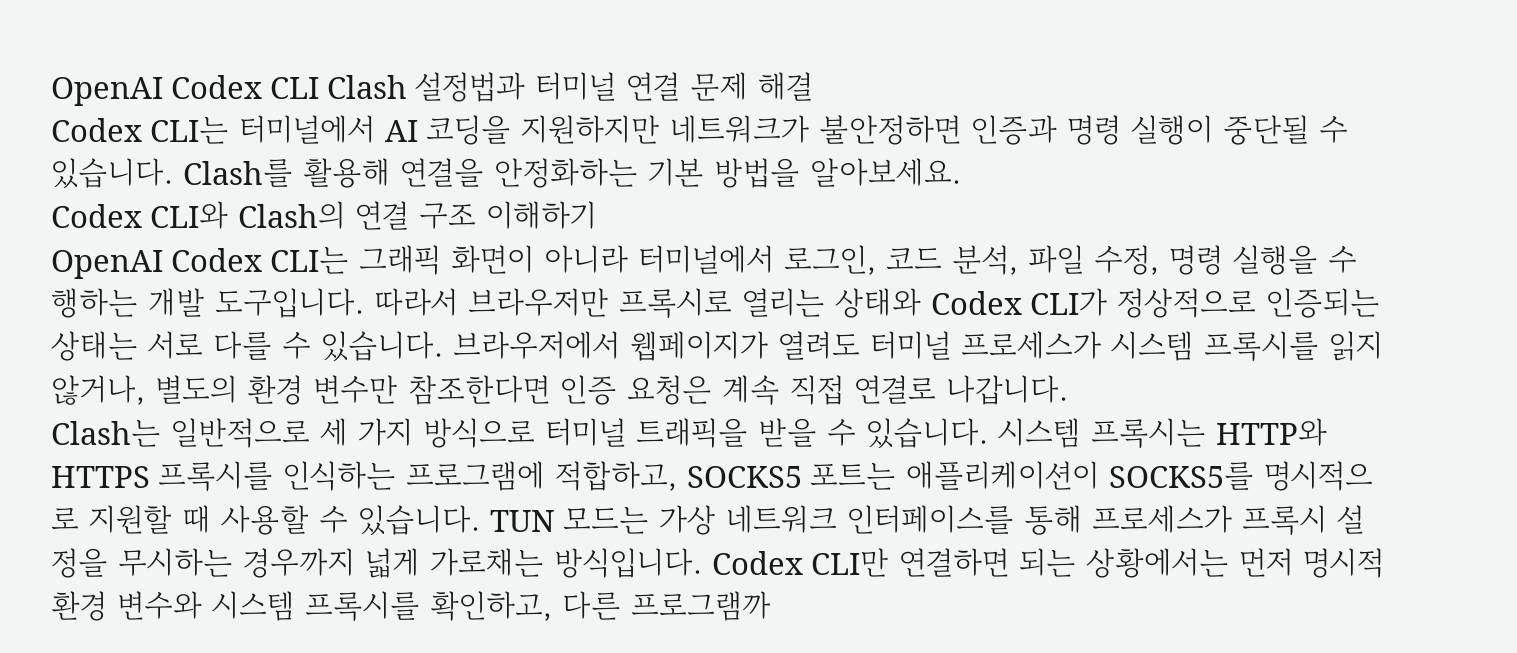OpenAI Codex CLI Clash 설정법과 터미널 연결 문제 해결
Codex CLI는 터미널에서 AI 코딩을 지원하지만 네트워크가 불안정하면 인증과 명령 실행이 중단될 수 있습니다. Clash를 활용해 연결을 안정화하는 기본 방법을 알아보세요.
Codex CLI와 Clash의 연결 구조 이해하기
OpenAI Codex CLI는 그래픽 화면이 아니라 터미널에서 로그인, 코드 분석, 파일 수정, 명령 실행을 수행하는 개발 도구입니다. 따라서 브라우저만 프록시로 열리는 상태와 Codex CLI가 정상적으로 인증되는 상태는 서로 다를 수 있습니다. 브라우저에서 웹페이지가 열려도 터미널 프로세스가 시스템 프록시를 읽지 않거나, 별도의 환경 변수만 참조한다면 인증 요청은 계속 직접 연결로 나갑니다.
Clash는 일반적으로 세 가지 방식으로 터미널 트래픽을 받을 수 있습니다. 시스템 프록시는 HTTP와 HTTPS 프록시를 인식하는 프로그램에 적합하고, SOCKS5 포트는 애플리케이션이 SOCKS5를 명시적으로 지원할 때 사용할 수 있습니다. TUN 모드는 가상 네트워크 인터페이스를 통해 프로세스가 프록시 설정을 무시하는 경우까지 넓게 가로채는 방식입니다. Codex CLI만 연결하면 되는 상황에서는 먼저 명시적 환경 변수와 시스템 프록시를 확인하고, 다른 프로그램까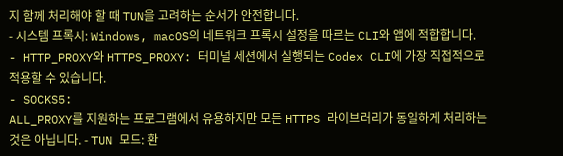지 함께 처리해야 할 때 TUN을 고려하는 순서가 안전합니다.
- 시스템 프록시: Windows, macOS의 네트워크 프록시 설정을 따르는 CLI와 앱에 적합합니다.
- HTTP_PROXY와 HTTPS_PROXY: 터미널 세션에서 실행되는 Codex CLI에 가장 직접적으로 적용할 수 있습니다.
- SOCKS5:
ALL_PROXY를 지원하는 프로그램에서 유용하지만 모든 HTTPS 라이브러리가 동일하게 처리하는 것은 아닙니다. - TUN 모드: 환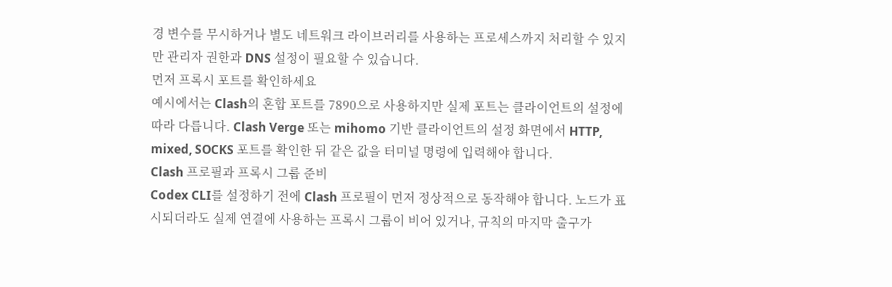경 변수를 무시하거나 별도 네트워크 라이브러리를 사용하는 프로세스까지 처리할 수 있지만 관리자 권한과 DNS 설정이 필요할 수 있습니다.
먼저 프록시 포트를 확인하세요
예시에서는 Clash의 혼합 포트를 7890으로 사용하지만 실제 포트는 클라이언트의 설정에 따라 다릅니다. Clash Verge 또는 mihomo 기반 클라이언트의 설정 화면에서 HTTP, mixed, SOCKS 포트를 확인한 뒤 같은 값을 터미널 명령에 입력해야 합니다.
Clash 프로필과 프록시 그룹 준비
Codex CLI를 설정하기 전에 Clash 프로필이 먼저 정상적으로 동작해야 합니다. 노드가 표시되더라도 실제 연결에 사용하는 프록시 그룹이 비어 있거나, 규칙의 마지막 출구가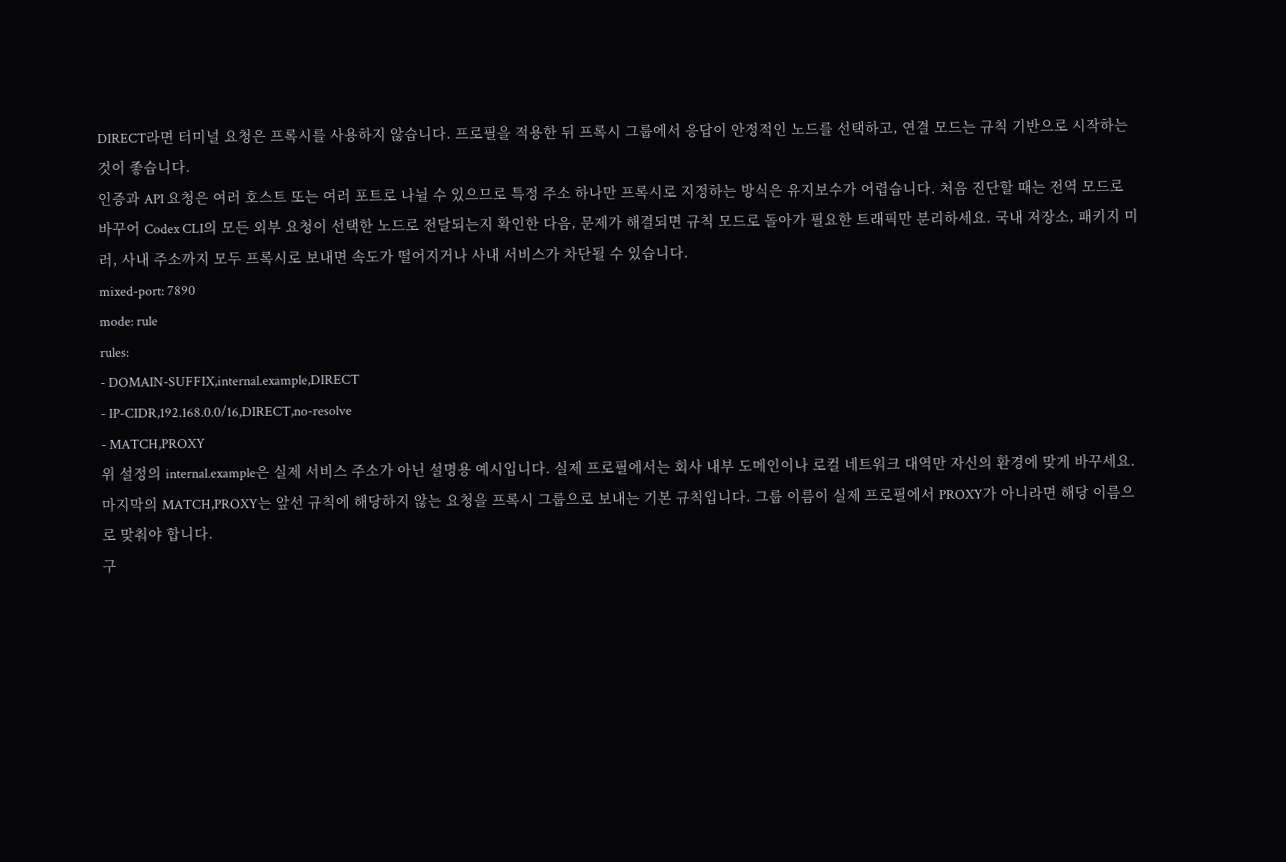DIRECT라면 터미널 요청은 프록시를 사용하지 않습니다. 프로필을 적용한 뒤 프록시 그룹에서 응답이 안정적인 노드를 선택하고, 연결 모드는 규칙 기반으로 시작하는 것이 좋습니다.
인증과 API 요청은 여러 호스트 또는 여러 포트로 나뉠 수 있으므로 특정 주소 하나만 프록시로 지정하는 방식은 유지보수가 어렵습니다. 처음 진단할 때는 전역 모드로 바꾸어 Codex CLI의 모든 외부 요청이 선택한 노드로 전달되는지 확인한 다음, 문제가 해결되면 규칙 모드로 돌아가 필요한 트래픽만 분리하세요. 국내 저장소, 패키지 미러, 사내 주소까지 모두 프록시로 보내면 속도가 떨어지거나 사내 서비스가 차단될 수 있습니다.
mixed-port: 7890
mode: rule
rules:
- DOMAIN-SUFFIX,internal.example,DIRECT
- IP-CIDR,192.168.0.0/16,DIRECT,no-resolve
- MATCH,PROXY
위 설정의 internal.example은 실제 서비스 주소가 아닌 설명용 예시입니다. 실제 프로필에서는 회사 내부 도메인이나 로컬 네트워크 대역만 자신의 환경에 맞게 바꾸세요. 마지막의 MATCH,PROXY는 앞선 규칙에 해당하지 않는 요청을 프록시 그룹으로 보내는 기본 규칙입니다. 그룹 이름이 실제 프로필에서 PROXY가 아니라면 해당 이름으로 맞춰야 합니다.
구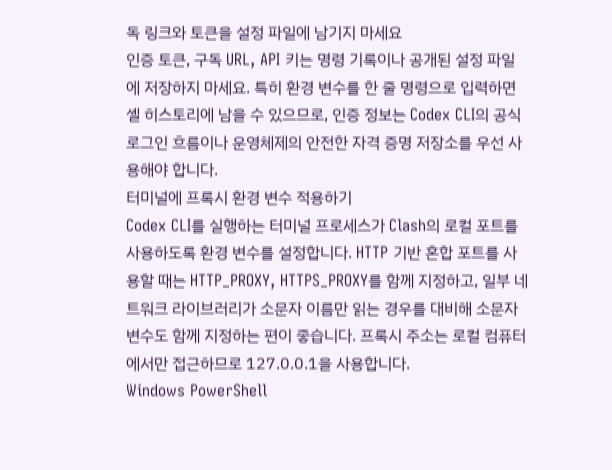독 링크와 토큰을 설정 파일에 남기지 마세요
인증 토큰, 구독 URL, API 키는 명령 기록이나 공개된 설정 파일에 저장하지 마세요. 특히 환경 변수를 한 줄 명령으로 입력하면 셸 히스토리에 남을 수 있으므로, 인증 정보는 Codex CLI의 공식 로그인 흐름이나 운영체제의 안전한 자격 증명 저장소를 우선 사용해야 합니다.
터미널에 프록시 환경 변수 적용하기
Codex CLI를 실행하는 터미널 프로세스가 Clash의 로컬 포트를 사용하도록 환경 변수를 설정합니다. HTTP 기반 혼합 포트를 사용할 때는 HTTP_PROXY, HTTPS_PROXY를 함께 지정하고, 일부 네트워크 라이브러리가 소문자 이름만 읽는 경우를 대비해 소문자 변수도 함께 지정하는 편이 좋습니다. 프록시 주소는 로컬 컴퓨터에서만 접근하므로 127.0.0.1을 사용합니다.
Windows PowerShell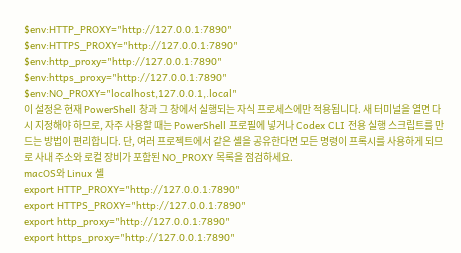$env:HTTP_PROXY="http://127.0.0.1:7890"
$env:HTTPS_PROXY="http://127.0.0.1:7890"
$env:http_proxy="http://127.0.0.1:7890"
$env:https_proxy="http://127.0.0.1:7890"
$env:NO_PROXY="localhost,127.0.0.1,.local"
이 설정은 현재 PowerShell 창과 그 창에서 실행되는 자식 프로세스에만 적용됩니다. 새 터미널을 열면 다시 지정해야 하므로, 자주 사용할 때는 PowerShell 프로필에 넣거나 Codex CLI 전용 실행 스크립트를 만드는 방법이 편리합니다. 단, 여러 프로젝트에서 같은 셸을 공유한다면 모든 명령이 프록시를 사용하게 되므로 사내 주소와 로컬 장비가 포함된 NO_PROXY 목록을 점검하세요.
macOS와 Linux 셸
export HTTP_PROXY="http://127.0.0.1:7890"
export HTTPS_PROXY="http://127.0.0.1:7890"
export http_proxy="http://127.0.0.1:7890"
export https_proxy="http://127.0.0.1:7890"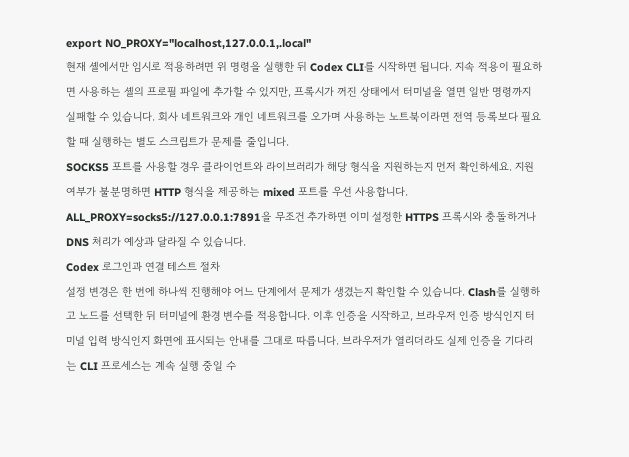export NO_PROXY="localhost,127.0.0.1,.local"
현재 셸에서만 임시로 적용하려면 위 명령을 실행한 뒤 Codex CLI를 시작하면 됩니다. 지속 적용이 필요하면 사용하는 셸의 프로필 파일에 추가할 수 있지만, 프록시가 꺼진 상태에서 터미널을 열면 일반 명령까지 실패할 수 있습니다. 회사 네트워크와 개인 네트워크를 오가며 사용하는 노트북이라면 전역 등록보다 필요할 때 실행하는 별도 스크립트가 문제를 줄입니다.
SOCKS5 포트를 사용할 경우 클라이언트와 라이브러리가 해당 형식을 지원하는지 먼저 확인하세요. 지원 여부가 불분명하면 HTTP 형식을 제공하는 mixed 포트를 우선 사용합니다. ALL_PROXY=socks5://127.0.0.1:7891을 무조건 추가하면 이미 설정한 HTTPS 프록시와 충돌하거나 DNS 처리가 예상과 달라질 수 있습니다.
Codex 로그인과 연결 테스트 절차
설정 변경은 한 번에 하나씩 진행해야 어느 단계에서 문제가 생겼는지 확인할 수 있습니다. Clash를 실행하고 노드를 선택한 뒤 터미널에 환경 변수를 적용합니다. 이후 인증을 시작하고, 브라우저 인증 방식인지 터미널 입력 방식인지 화면에 표시되는 안내를 그대로 따릅니다. 브라우저가 열리더라도 실제 인증을 기다리는 CLI 프로세스는 계속 실행 중일 수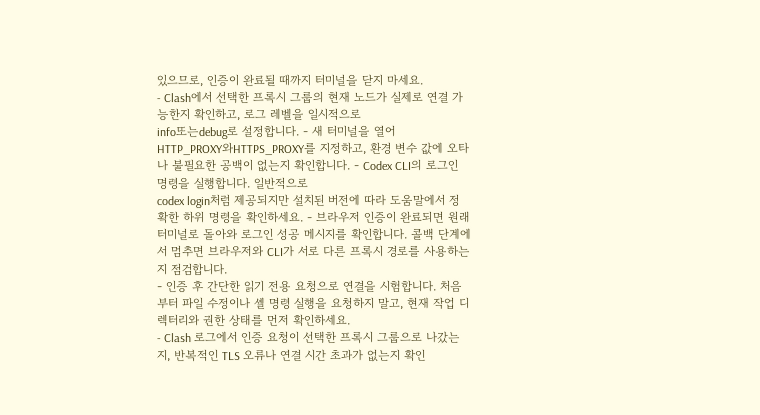있으므로, 인증이 완료될 때까지 터미널을 닫지 마세요.
- Clash에서 선택한 프록시 그룹의 현재 노드가 실제로 연결 가능한지 확인하고, 로그 레벨을 일시적으로
info또는debug로 설정합니다. - 새 터미널을 열어
HTTP_PROXY와HTTPS_PROXY를 지정하고, 환경 변수 값에 오타나 불필요한 공백이 없는지 확인합니다. - Codex CLI의 로그인 명령을 실행합니다. 일반적으로
codex login처럼 제공되지만 설치된 버전에 따라 도움말에서 정확한 하위 명령을 확인하세요. - 브라우저 인증이 완료되면 원래 터미널로 돌아와 로그인 성공 메시지를 확인합니다. 콜백 단계에서 멈추면 브라우저와 CLI가 서로 다른 프록시 경로를 사용하는지 점검합니다.
- 인증 후 간단한 읽기 전용 요청으로 연결을 시험합니다. 처음부터 파일 수정이나 셸 명령 실행을 요청하지 말고, 현재 작업 디렉터리와 권한 상태를 먼저 확인하세요.
- Clash 로그에서 인증 요청이 선택한 프록시 그룹으로 나갔는지, 반복적인 TLS 오류나 연결 시간 초과가 없는지 확인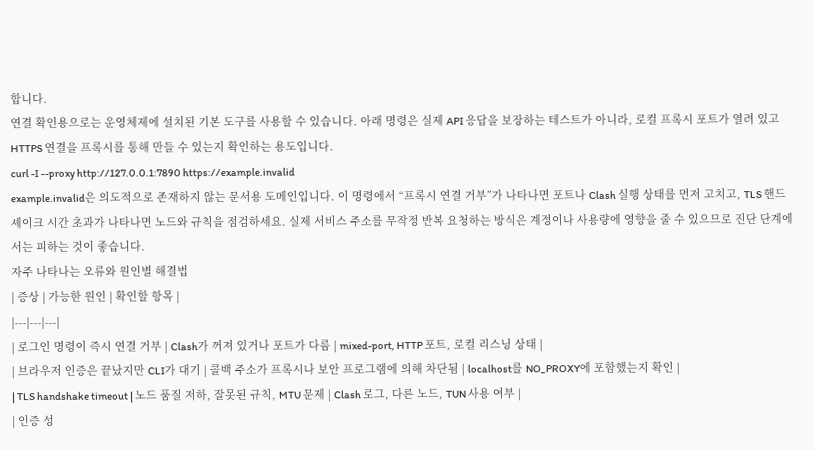합니다.
연결 확인용으로는 운영체제에 설치된 기본 도구를 사용할 수 있습니다. 아래 명령은 실제 API 응답을 보장하는 테스트가 아니라, 로컬 프록시 포트가 열려 있고 HTTPS 연결을 프록시를 통해 만들 수 있는지 확인하는 용도입니다.
curl -I --proxy http://127.0.0.1:7890 https://example.invalid
example.invalid은 의도적으로 존재하지 않는 문서용 도메인입니다. 이 명령에서 “프록시 연결 거부”가 나타나면 포트나 Clash 실행 상태를 먼저 고치고, TLS 핸드셰이크 시간 초과가 나타나면 노드와 규칙을 점검하세요. 실제 서비스 주소를 무작정 반복 요청하는 방식은 계정이나 사용량에 영향을 줄 수 있으므로 진단 단계에서는 피하는 것이 좋습니다.
자주 나타나는 오류와 원인별 해결법
| 증상 | 가능한 원인 | 확인할 항목 |
|---|---|---|
| 로그인 명령이 즉시 연결 거부 | Clash가 꺼져 있거나 포트가 다름 | mixed-port, HTTP 포트, 로컬 리스닝 상태 |
| 브라우저 인증은 끝났지만 CLI가 대기 | 콜백 주소가 프록시나 보안 프로그램에 의해 차단됨 | localhost를 NO_PROXY에 포함했는지 확인 |
| TLS handshake timeout | 노드 품질 저하, 잘못된 규칙, MTU 문제 | Clash 로그, 다른 노드, TUN 사용 여부 |
| 인증 성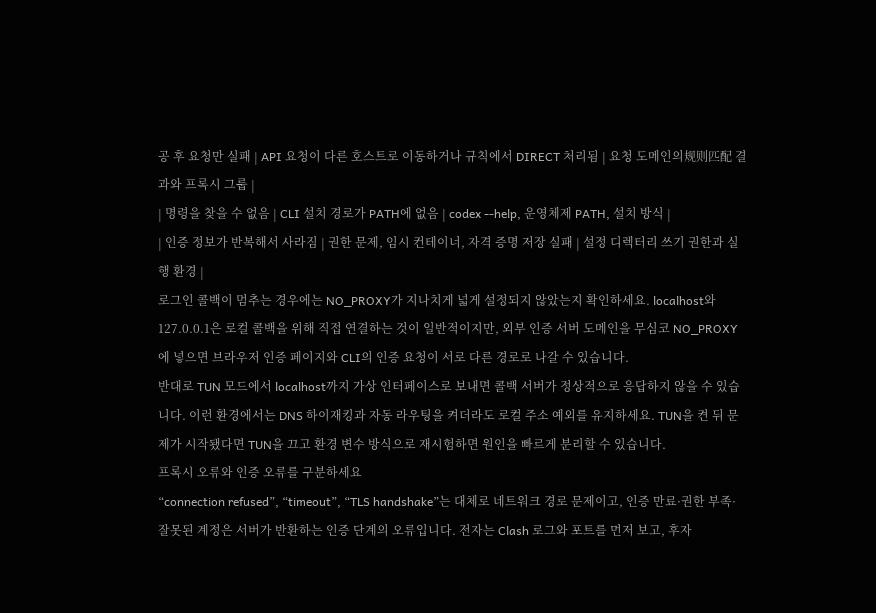공 후 요청만 실패 | API 요청이 다른 호스트로 이동하거나 규칙에서 DIRECT 처리됨 | 요청 도메인의规则匹配 결과와 프록시 그룹 |
| 명령을 찾을 수 없음 | CLI 설치 경로가 PATH에 없음 | codex --help, 운영체제 PATH, 설치 방식 |
| 인증 정보가 반복해서 사라짐 | 권한 문제, 임시 컨테이너, 자격 증명 저장 실패 | 설정 디렉터리 쓰기 권한과 실행 환경 |
로그인 콜백이 멈추는 경우에는 NO_PROXY가 지나치게 넓게 설정되지 않았는지 확인하세요. localhost와 127.0.0.1은 로컬 콜백을 위해 직접 연결하는 것이 일반적이지만, 외부 인증 서버 도메인을 무심코 NO_PROXY에 넣으면 브라우저 인증 페이지와 CLI의 인증 요청이 서로 다른 경로로 나갈 수 있습니다.
반대로 TUN 모드에서 localhost까지 가상 인터페이스로 보내면 콜백 서버가 정상적으로 응답하지 않을 수 있습니다. 이런 환경에서는 DNS 하이재킹과 자동 라우팅을 켜더라도 로컬 주소 예외를 유지하세요. TUN을 켠 뒤 문제가 시작됐다면 TUN을 끄고 환경 변수 방식으로 재시험하면 원인을 빠르게 분리할 수 있습니다.
프록시 오류와 인증 오류를 구분하세요
“connection refused”, “timeout”, “TLS handshake”는 대체로 네트워크 경로 문제이고, 인증 만료·권한 부족·잘못된 계정은 서버가 반환하는 인증 단계의 오류입니다. 전자는 Clash 로그와 포트를 먼저 보고, 후자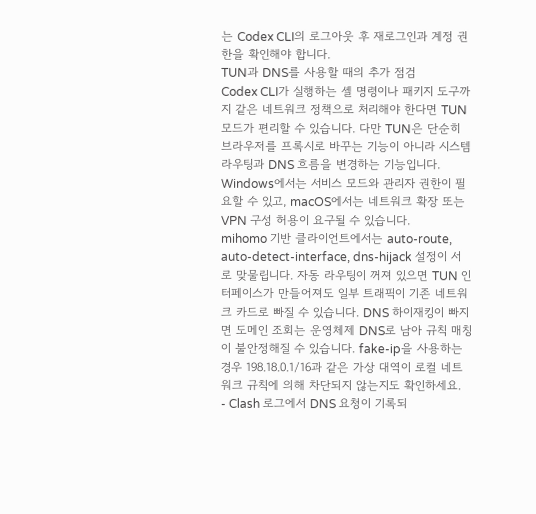는 Codex CLI의 로그아웃 후 재로그인과 계정 권한을 확인해야 합니다.
TUN과 DNS를 사용할 때의 추가 점검
Codex CLI가 실행하는 셸 명령이나 패키지 도구까지 같은 네트워크 정책으로 처리해야 한다면 TUN 모드가 편리할 수 있습니다. 다만 TUN은 단순히 브라우저를 프록시로 바꾸는 기능이 아니라 시스템 라우팅과 DNS 흐름을 변경하는 기능입니다. Windows에서는 서비스 모드와 관리자 권한이 필요할 수 있고, macOS에서는 네트워크 확장 또는 VPN 구성 허용이 요구될 수 있습니다.
mihomo 기반 클라이언트에서는 auto-route, auto-detect-interface, dns-hijack 설정이 서로 맞물립니다. 자동 라우팅이 꺼져 있으면 TUN 인터페이스가 만들어져도 일부 트래픽이 기존 네트워크 카드로 빠질 수 있습니다. DNS 하이재킹이 빠지면 도메인 조회는 운영체제 DNS로 남아 규칙 매칭이 불안정해질 수 있습니다. fake-ip을 사용하는 경우 198.18.0.1/16과 같은 가상 대역이 로컬 네트워크 규칙에 의해 차단되지 않는지도 확인하세요.
- Clash 로그에서 DNS 요청이 기록되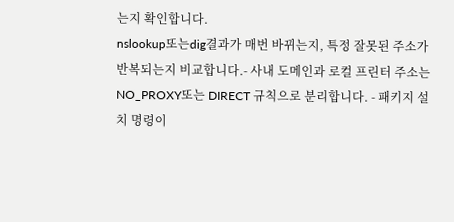는지 확인합니다.
nslookup또는dig결과가 매번 바뀌는지, 특정 잘못된 주소가 반복되는지 비교합니다.- 사내 도메인과 로컬 프린터 주소는
NO_PROXY또는 DIRECT 규칙으로 분리합니다. - 패키지 설치 명령이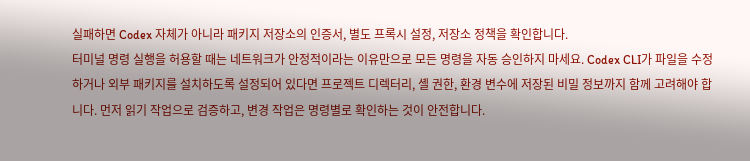실패하면 Codex 자체가 아니라 패키지 저장소의 인증서, 별도 프록시 설정, 저장소 정책을 확인합니다.
터미널 명령 실행을 허용할 때는 네트워크가 안정적이라는 이유만으로 모든 명령을 자동 승인하지 마세요. Codex CLI가 파일을 수정하거나 외부 패키지를 설치하도록 설정되어 있다면 프로젝트 디렉터리, 셸 권한, 환경 변수에 저장된 비밀 정보까지 함께 고려해야 합니다. 먼저 읽기 작업으로 검증하고, 변경 작업은 명령별로 확인하는 것이 안전합니다.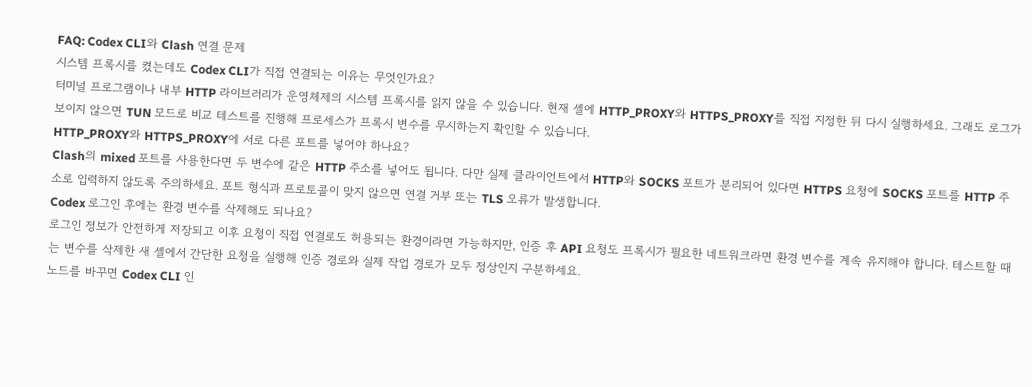FAQ: Codex CLI와 Clash 연결 문제
시스템 프록시를 켰는데도 Codex CLI가 직접 연결되는 이유는 무엇인가요?
터미널 프로그램이나 내부 HTTP 라이브러리가 운영체제의 시스템 프록시를 읽지 않을 수 있습니다. 현재 셸에 HTTP_PROXY와 HTTPS_PROXY를 직접 지정한 뒤 다시 실행하세요. 그래도 로그가 보이지 않으면 TUN 모드로 비교 테스트를 진행해 프로세스가 프록시 변수를 무시하는지 확인할 수 있습니다.
HTTP_PROXY와 HTTPS_PROXY에 서로 다른 포트를 넣어야 하나요?
Clash의 mixed 포트를 사용한다면 두 변수에 같은 HTTP 주소를 넣어도 됩니다. 다만 실제 클라이언트에서 HTTP와 SOCKS 포트가 분리되어 있다면 HTTPS 요청에 SOCKS 포트를 HTTP 주소로 입력하지 않도록 주의하세요. 포트 형식과 프로토콜이 맞지 않으면 연결 거부 또는 TLS 오류가 발생합니다.
Codex 로그인 후에는 환경 변수를 삭제해도 되나요?
로그인 정보가 안전하게 저장되고 이후 요청이 직접 연결로도 허용되는 환경이라면 가능하지만, 인증 후 API 요청도 프록시가 필요한 네트워크라면 환경 변수를 계속 유지해야 합니다. 테스트할 때는 변수를 삭제한 새 셸에서 간단한 요청을 실행해 인증 경로와 실제 작업 경로가 모두 정상인지 구분하세요.
노드를 바꾸면 Codex CLI 인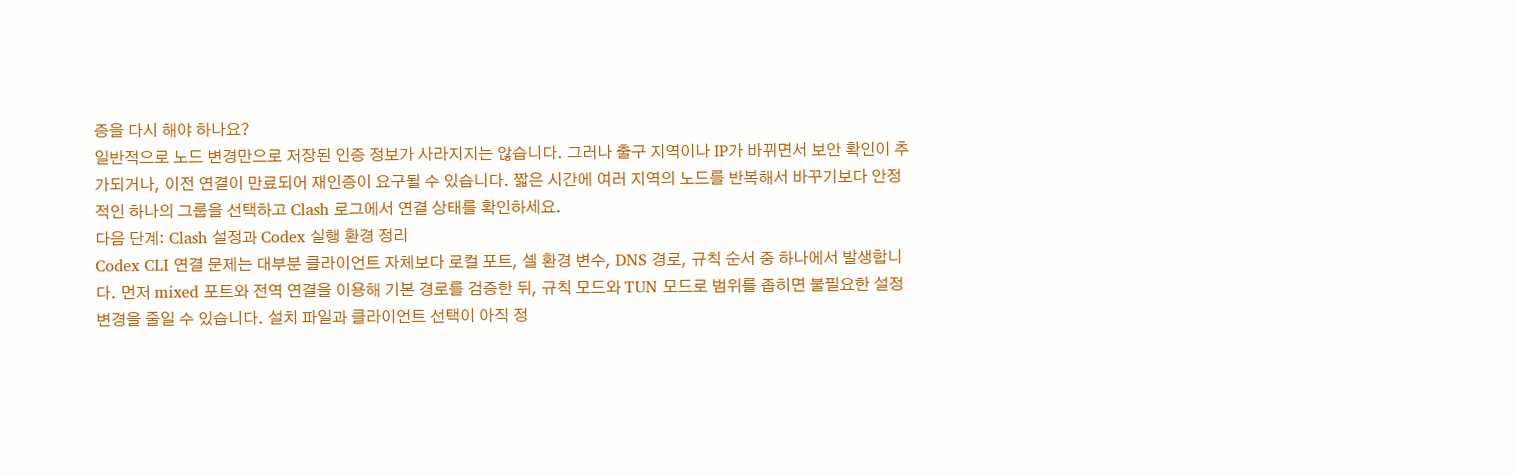증을 다시 해야 하나요?
일반적으로 노드 변경만으로 저장된 인증 정보가 사라지지는 않습니다. 그러나 출구 지역이나 IP가 바뀌면서 보안 확인이 추가되거나, 이전 연결이 만료되어 재인증이 요구될 수 있습니다. 짧은 시간에 여러 지역의 노드를 반복해서 바꾸기보다 안정적인 하나의 그룹을 선택하고 Clash 로그에서 연결 상태를 확인하세요.
다음 단계: Clash 설정과 Codex 실행 환경 정리
Codex CLI 연결 문제는 대부분 클라이언트 자체보다 로컬 포트, 셸 환경 변수, DNS 경로, 규칙 순서 중 하나에서 발생합니다. 먼저 mixed 포트와 전역 연결을 이용해 기본 경로를 검증한 뒤, 규칙 모드와 TUN 모드로 범위를 좁히면 불필요한 설정 변경을 줄일 수 있습니다. 설치 파일과 클라이언트 선택이 아직 정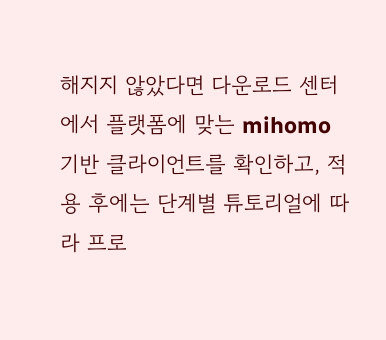해지지 않았다면 다운로드 센터에서 플랫폼에 맞는 mihomo 기반 클라이언트를 확인하고, 적용 후에는 단계별 튜토리얼에 따라 프로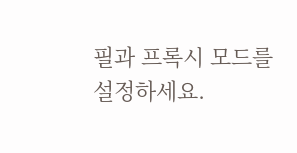필과 프록시 모드를 설정하세요.